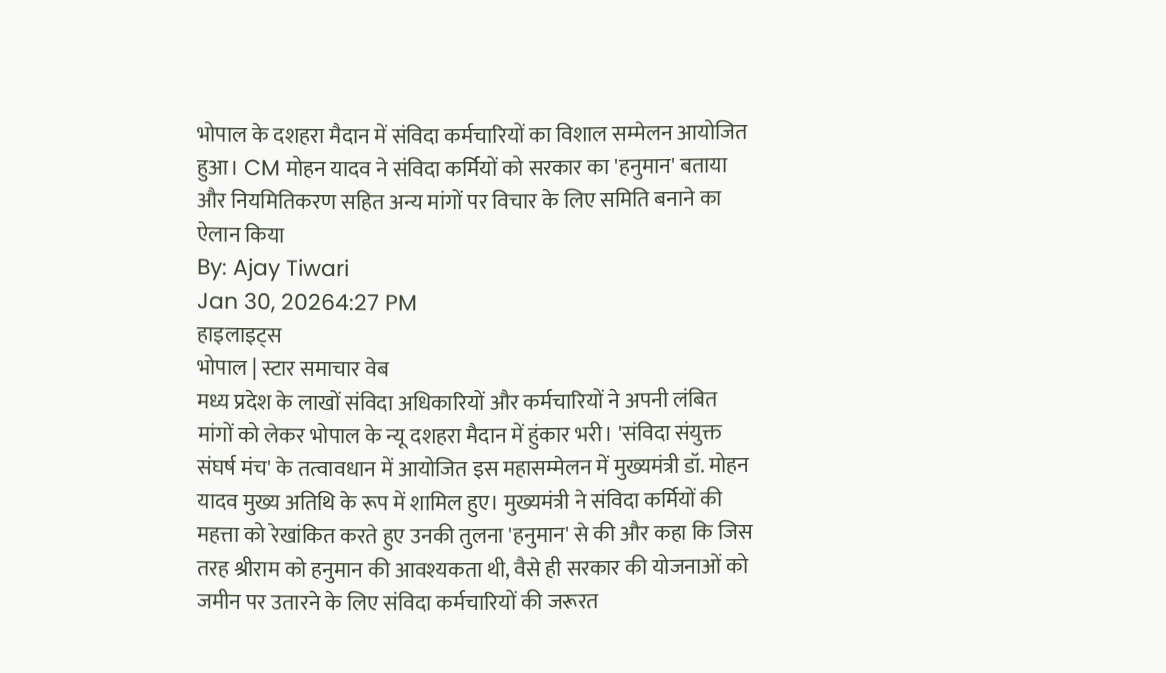भोपाल के दशहरा मैदान में संविदा कर्मचारियों का विशाल सम्मेलन आयोजित हुआ। CM मोहन यादव ने संविदा कर्मियों को सरकार का 'हनुमान' बताया और नियमितिकरण सहित अन्य मांगों पर विचार के लिए समिति बनाने का ऐलान किया
By: Ajay Tiwari
Jan 30, 20264:27 PM
हाइलाइट्स
भोपाल | स्टार समाचार वेब
मध्य प्रदेश के लाखों संविदा अधिकारियों और कर्मचारियों ने अपनी लंबित मांगों को लेकर भोपाल के न्यू दशहरा मैदान में हुंकार भरी। 'संविदा संयुक्त संघर्ष मंच' के तत्वावधान में आयोजित इस महासम्मेलन में मुख्यमंत्री डॉ. मोहन यादव मुख्य अतिथि के रूप में शामिल हुए। मुख्यमंत्री ने संविदा कर्मियों की महत्ता को रेखांकित करते हुए उनकी तुलना 'हनुमान' से की और कहा कि जिस तरह श्रीराम को हनुमान की आवश्यकता थी, वैसे ही सरकार की योजनाओं को जमीन पर उतारने के लिए संविदा कर्मचारियों की जरूरत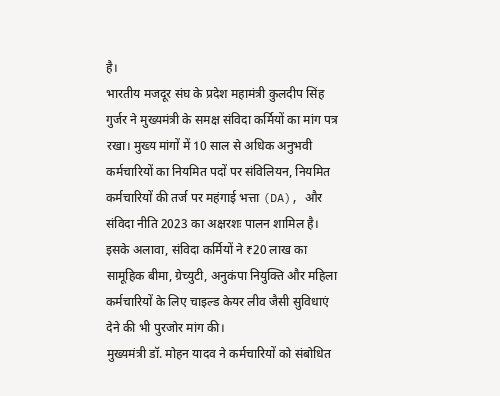है।
भारतीय मजदूर संघ के प्रदेश महामंत्री कुलदीप सिंह गुर्जर ने मुख्यमंत्री के समक्ष संविदा कर्मियों का मांग पत्र रखा। मुख्य मांगों में 10 साल से अधिक अनुभवी कर्मचारियों का नियमित पदों पर संविलियन, नियमित कर्मचारियों की तर्ज पर महंगाई भत्ता (DA), और संविदा नीति 2023 का अक्षरशः पालन शामिल है। इसके अलावा, संविदा कर्मियों ने ₹20 लाख का सामूहिक बीमा, ग्रेच्युटी, अनुकंपा नियुक्ति और महिला कर्मचारियों के लिए चाइल्ड केयर लीव जैसी सुविधाएं देने की भी पुरजोर मांग की।
मुख्यमंत्री डॉ. मोहन यादव ने कर्मचारियों को संबोधित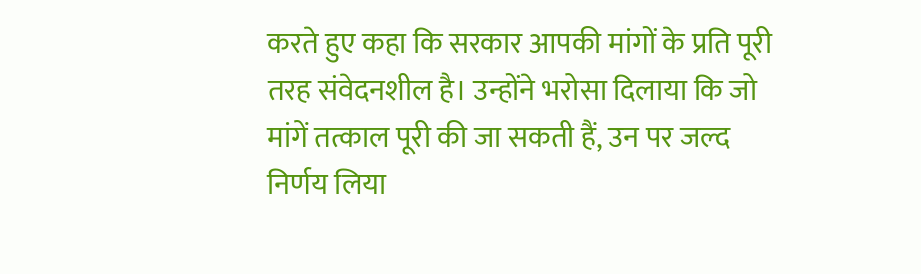करते हुए कहा कि सरकार आपकी मांगों के प्रति पूरी तरह संवेदनशील है। उन्होंने भरोसा दिलाया कि जो मांगें तत्काल पूरी की जा सकती हैं, उन पर जल्द निर्णय लिया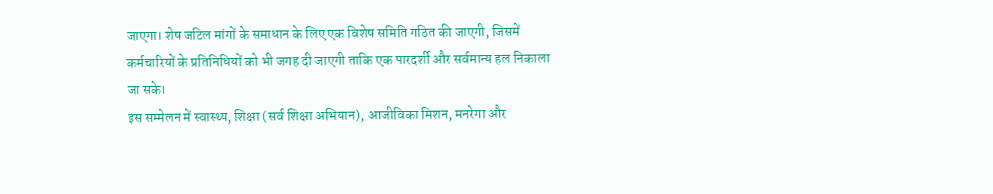जाएगा। शेष जटिल मांगों के समाधान के लिए एक विशेष समिति गठित की जाएगी, जिसमें कर्मचारियों के प्रतिनिधियों को भी जगह दी जाएगी ताकि एक पारदर्शी और सर्वमान्य हल निकाला जा सके।
इस सम्मेलन में स्वास्थ्य, शिक्षा (सर्व शिक्षा अभियान), आजीविका मिशन, मनरेगा और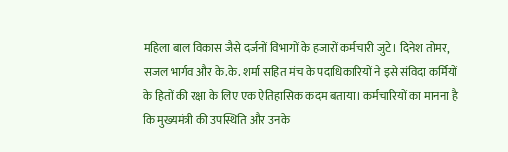महिला बाल विकास जैसे दर्जनों विभागों के हजारों कर्मचारी जुटे। दिनेश तोमर, सजल भार्गव और के.के. शर्मा सहित मंच के पदाधिकारियों ने इसे संविदा कर्मियों के हितों की रक्षा के लिए एक ऐतिहासिक कदम बताया। कर्मचारियों का मानना है कि मुख्यमंत्री की उपस्थिति और उनके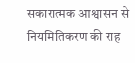सकारात्मक आश्वासन से नियमितिकरण की राह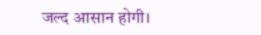जल्द आसान होगी।